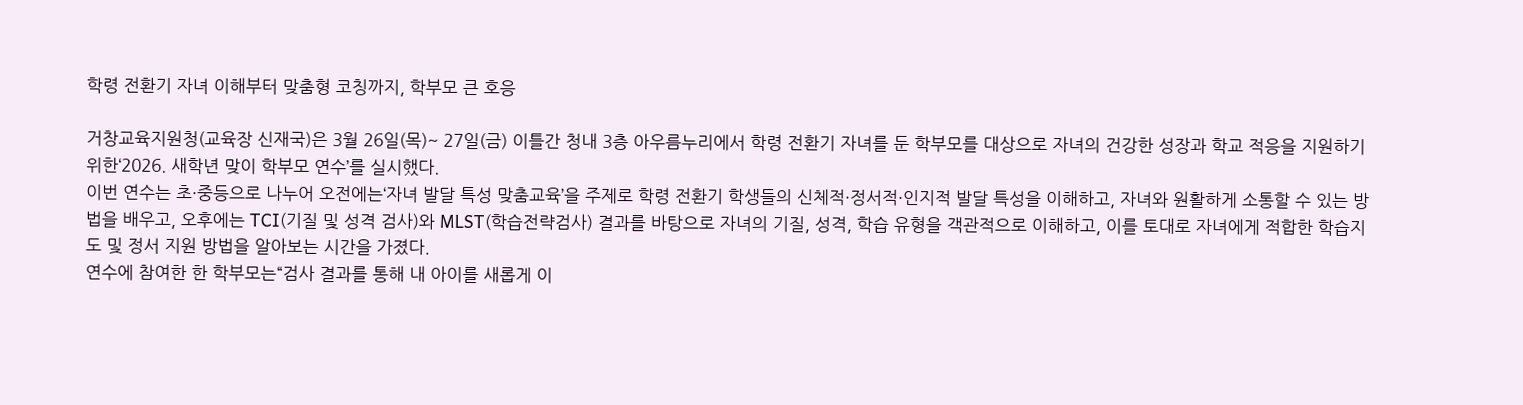학령 전환기 자녀 이해부터 맞춤형 코칭까지, 학부모 큰 호응

거창교육지원청(교육장 신재국)은 3월 26일(목)~ 27일(금) 이틀간 청내 3층 아우름누리에서 학령 전환기 자녀를 둔 학부모를 대상으로 자녀의 건강한 성장과 학교 적응을 지원하기 위한‘2026. 새학년 맞이 학부모 연수’를 실시했다.
이번 연수는 초·중등으로 나누어 오전에는‘자녀 발달 특성 맞춤교육’을 주제로 학령 전환기 학생들의 신체적·정서적·인지적 발달 특성을 이해하고, 자녀와 원활하게 소통할 수 있는 방법을 배우고, 오후에는 TCI(기질 및 성격 검사)와 MLST(학습전략검사) 결과를 바탕으로 자녀의 기질, 성격, 학습 유형을 객관적으로 이해하고, 이를 토대로 자녀에게 적합한 학습지도 및 정서 지원 방법을 알아보는 시간을 가졌다.
연수에 참여한 한 학부모는“검사 결과를 통해 내 아이를 새롭게 이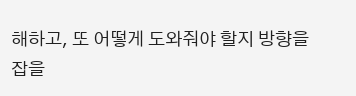해하고, 또 어떻게 도와줘야 할지 방향을 잡을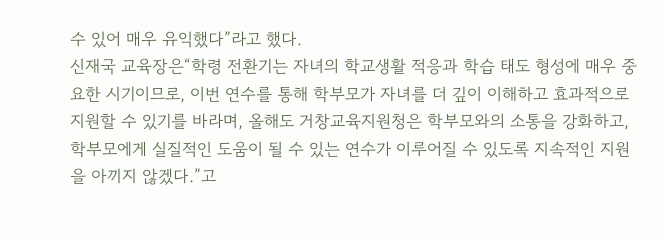수 있어 매우 유익했다”라고 했다.
신재국 교육장은“학령 전환기는 자녀의 학교생활 적응과 학습 태도 형성에 매우 중요한 시기이므로, 이번 연수를 통해 학부모가 자녀를 더 깊이 이해하고 효과적으로 지원할 수 있기를 바라며, 올해도 거창교육지원청은 학부모와의 소통을 강화하고, 학부모에게 실질적인 도움이 될 수 있는 연수가 이루어질 수 있도록 지속적인 지원을 아끼지 않겠다.”고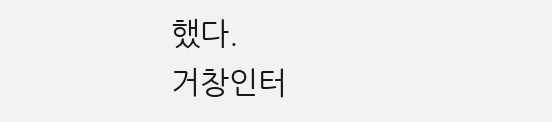했다.
거창인터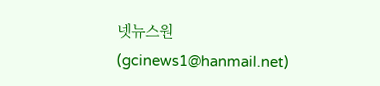넷뉴스원(gcinews1@hanmail.net)